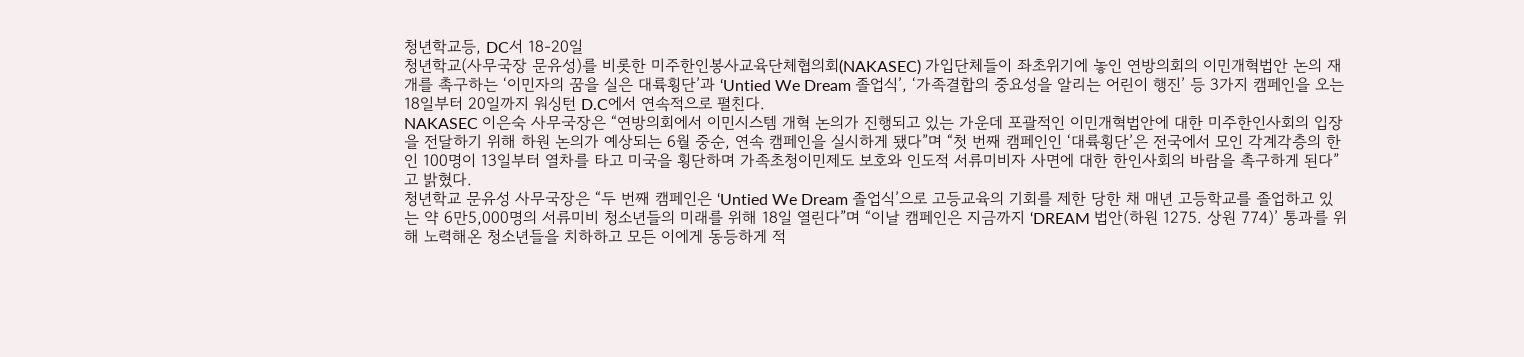청년학교등, DC서 18-20일
청년학교(사무국장 문유성)를 비롯한 미주한인봉사교육단체협의회(NAKASEC) 가입단체들이 좌초위기에 놓인 연방의회의 이민개혁법안 논의 재개를 촉구하는 ‘이민자의 꿈을 실은 대륙횡단’과 ‘Untied We Dream 졸업식’, ‘가족결합의 중요성을 알리는 어린이 행진’ 등 3가지 캠페인을 오는 18일부터 20일까지 워싱턴 D.C에서 연속적으로 펼친다.
NAKASEC 이은숙 사무국장은 “연방의회에서 이민시스템 개혁 논의가 진행되고 있는 가운데 포괄적인 이민개혁법안에 대한 미주한인사회의 입장을 전달하기 위해 하원 논의가 예상되는 6월 중순, 연속 캠페인을 실시하게 됐다”며 “첫 번째 캠페인인 ‘대륙횡단’은 전국에서 모인 각계각층의 한인 100명이 13일부터 열차를 타고 미국을 횡단하며 가족초청이민제도 보호와 인도적 서류미비자 사면에 대한 한인사회의 바람을 촉구하게 된다”고 밝혔다.
청년학교 문유성 사무국장은 “두 번째 캠페인은 ‘Untied We Dream 졸업식’으로 고등교육의 기회를 제한 당한 채 매년 고등학교를 졸업하고 있는 약 6만5,000명의 서류미비 청소년들의 미래를 위해 18일 열린다”며 “이날 캠페인은 지금까지 ‘DREAM 법안(하원 1275. 상원 774)’ 통과를 위해 노력해온 청소년들을 치하하고 모든 이에게 동등하게 적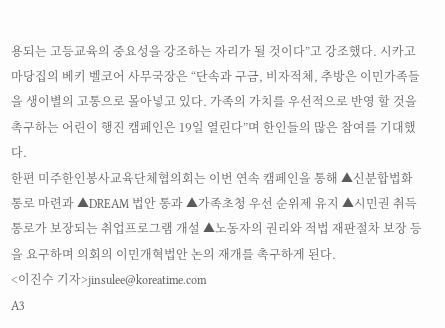용되는 고등교육의 중요성을 강조하는 자리가 될 것이다”고 강조했다. 시카고 마당집의 베키 벨코어 사무국장은 “단속과 구금, 비자적체, 추방은 이민가족들을 생이별의 고통으로 몰아넣고 있다. 가족의 가치를 우선적으로 반영 할 것을 촉구하는 어린이 행진 캠페인은 19일 열린다”며 한인들의 많은 참여를 기대했다.
한편 미주한인봉사교육단체협의회는 이번 연속 캠페인을 통해 ▲신분합법화 통로 마련과 ▲DREAM 법안 통과 ▲가족초청 우선 순위제 유지 ▲시민권 취득 통로가 보장되는 취업프로그램 개설 ▲노동자의 권리와 적법 재판절차 보장 등 을 요구하며 의회의 이민개혁법안 논의 재개를 촉구하게 된다.
<이진수 기자>jinsulee@koreatime.com
A3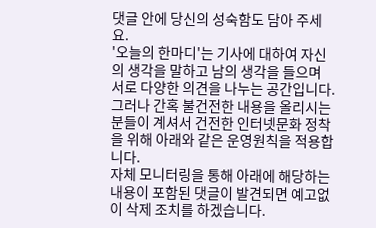댓글 안에 당신의 성숙함도 담아 주세요.
'오늘의 한마디'는 기사에 대하여 자신의 생각을 말하고 남의 생각을 들으며 서로 다양한 의견을 나누는 공간입니다. 그러나 간혹 불건전한 내용을 올리시는 분들이 계셔서 건전한 인터넷문화 정착을 위해 아래와 같은 운영원칙을 적용합니다.
자체 모니터링을 통해 아래에 해당하는 내용이 포함된 댓글이 발견되면 예고없이 삭제 조치를 하겠습니다.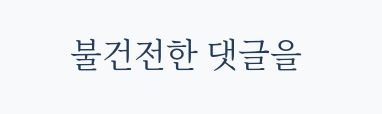불건전한 댓글을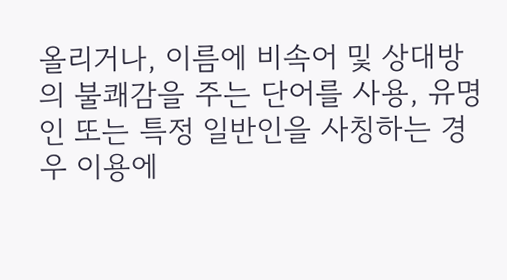올리거나, 이름에 비속어 및 상대방의 불쾌감을 주는 단어를 사용, 유명인 또는 특정 일반인을 사칭하는 경우 이용에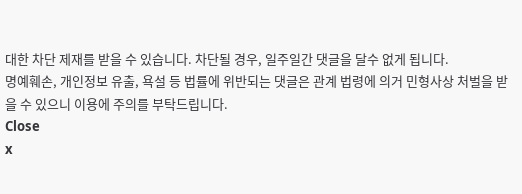대한 차단 제재를 받을 수 있습니다. 차단될 경우, 일주일간 댓글을 달수 없게 됩니다.
명예훼손, 개인정보 유출, 욕설 등 법률에 위반되는 댓글은 관계 법령에 의거 민형사상 처벌을 받을 수 있으니 이용에 주의를 부탁드립니다.
Close
x